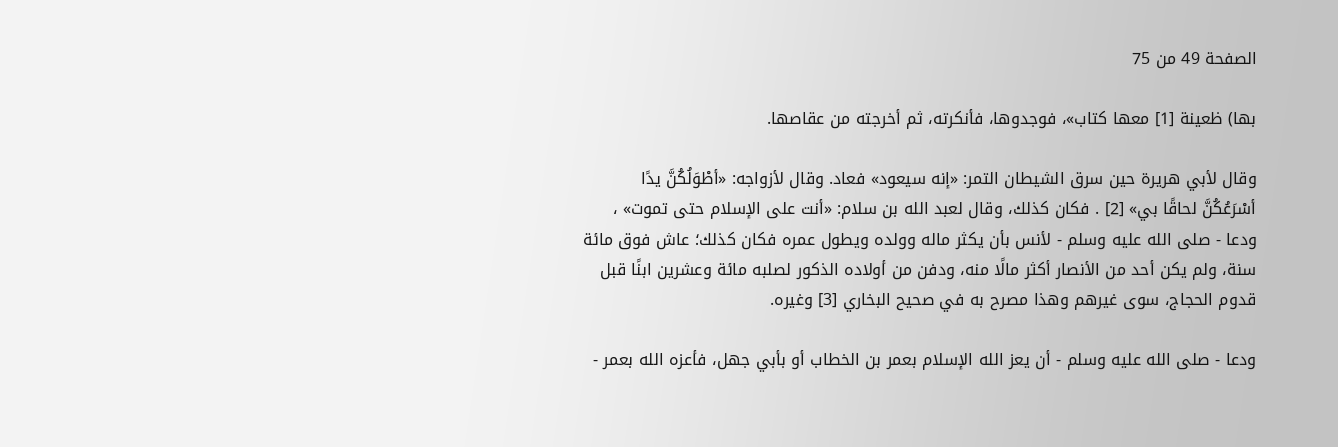الصفحة 49 من 75

بها) ظعينة [1] معها كتاب»، فوجدوها، فأنكرته، ثم أخرجته من عقاصها.

وقال لأبي هريرة حين سرق الشيطان التمر: «إنه سيعود» فعاد. وقال لأزواجه: «أطْوَلُكُنَّ يدًا أسْرَعُكُنَّ لحاقًا بي» [2] . فكان كذلك، وقال لعبد الله بن سلام: «أنت على الإسلام حتى تموت» ، ودعا - صلى الله عليه وسلم - لأنس بأن يكثر ماله وولده ويطول عمره فكان كذلك؛ عاش فوق مائة سنة، ولم يكن أحد من الأنصار أكثر مالًا منه، ودفن من أولاده الذكور لصلبه مائة وعشرين ابنًا قبل قدوم الحجاج، سوى غيرهم وهذا مصرح به في صحيح البخاري [3] وغيره.

ودعا - صلى الله عليه وسلم - أن يعز الله الإسلام بعمر بن الخطاب أو بأبي جهل، فأعزه الله بعمر -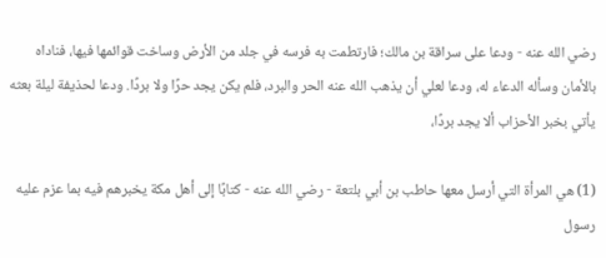رضي الله عنه - ودعا على سراقة بن مالك؛ فارتطمت به فرسه في جلد من الأرض وساخت قوائمها فيها، فناداه بالأمان وسأله الدعاء له، ودعا لعلي أن يذهب الله عنه الحر والبرد، فلم يكن يجد حرًا ولا بردًا. ودعا لحذيفة ليلة بعثه يأتي بخبر الأحزاب ألا يجد بردًا،

(1) هي المرأة التي أرسل معها حاطب بن أبي بلتعة - رضي الله عنه - كتابًا إلى أهل مكة يخبرهم فيه بما عزم عليه رسول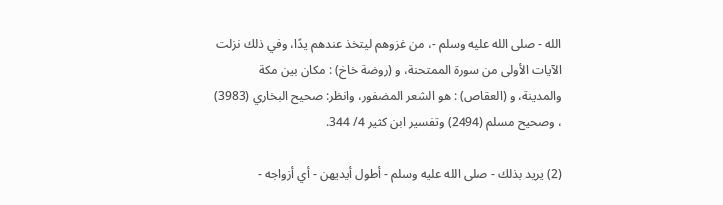الله - صلى الله عليه وسلم -، من غزوهم ليتخذ عندهم يدًا، وفي ذلك نزلت الآيات الأولى من سورة الممتحنة، و (روضة خاخ) : مكان بين مكة والمدينة، و (العقاص) : هو الشعر المضفور، وانظر: صحيح البخاري (3983) ، وصحيح مسلم (2494) وتفسير ابن كثير 4/ 344.

(2) يريد بذلك - صلى الله عليه وسلم - أطول أيديهن - أي أزواجه -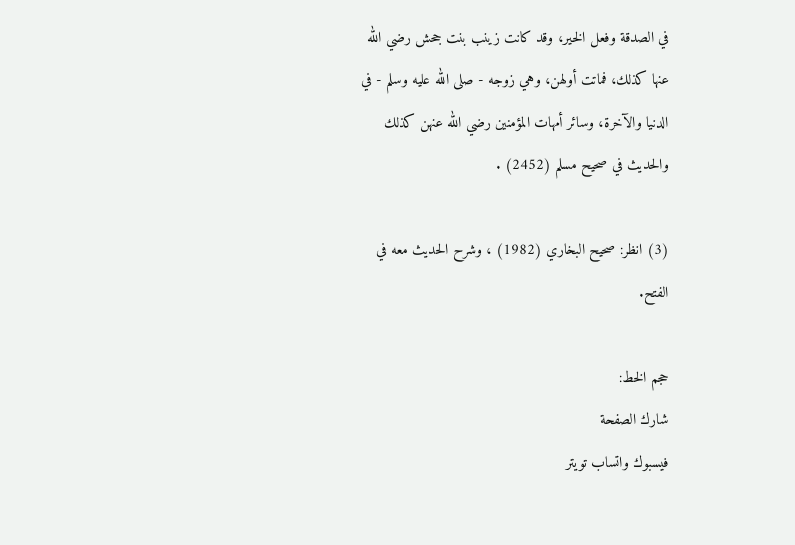في الصدقة وفعل الخير، وقد كانت زينب بنت جحش رضي الله عنها كذلك، فماتت أولهن، وهي زوجه - صلى الله عليه وسلم - في الدنيا والآخرة، وسائر أمهات المؤمنين رضي الله عنهن كذلك والحديث في صحيح مسلم (2452) .

(3) انظر: صحيح البخاري (1982) ، وشرح الحديث معه في الفتح.

حجم الخط:
شارك الصفحة
فيسبوك واتساب تويتر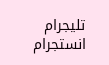تليجرام انستجرام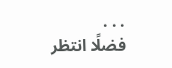. . .
فضلًا انتظر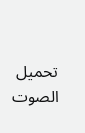تحميل الصوت